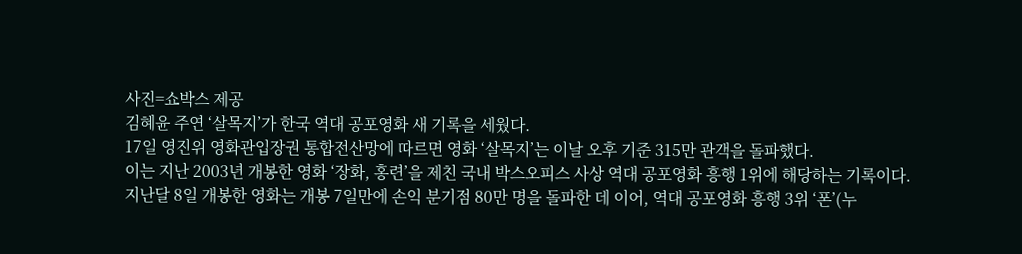사진=쇼박스 제공
김혜윤 주연 ‘살목지’가 한국 역대 공포영화 새 기록을 세웠다.
17일 영진위 영화관입장권 통합전산망에 따르면 영화 ‘살목지’는 이날 오후 기준 315만 관객을 돌파했다.
이는 지난 2003년 개봉한 영화 ‘장화, 홍련’을 제친 국내 박스오피스 사상 역대 공포영화 흥행 1위에 해당하는 기록이다.
지난달 8일 개봉한 영화는 개봉 7일만에 손익 분기점 80만 명을 돌파한 데 이어, 역대 공포영화 흥행 3위 ‘폰’(누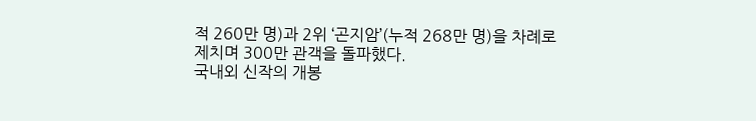적 260만 명)과 2위 ‘곤지암’(누적 268만 명)을 차례로 제치며 300만 관객을 돌파했다.
국내외 신작의 개봉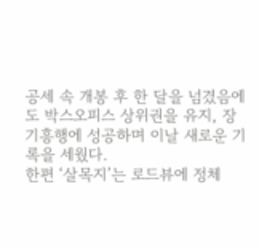공세 속 개봉 후 한 달을 넘겼음에도 박스오피스 상위권을 유지, 장기흥행에 성공하며 이날 새로운 기록을 세웠다.
한편 ‘살목지’는 로드뷰에 정체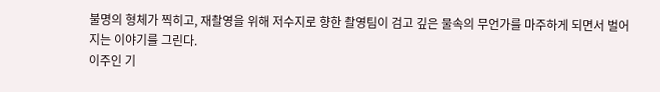불명의 형체가 찍히고, 재촬영을 위해 저수지로 향한 촬영팀이 검고 깊은 물속의 무언가를 마주하게 되면서 벌어지는 이야기를 그린다.
이주인 기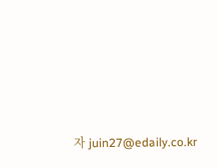자 juin27@edaily.co.kr